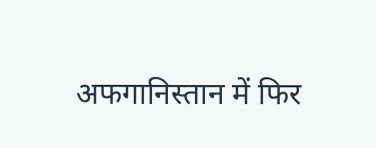अफगानिस्तान में फिर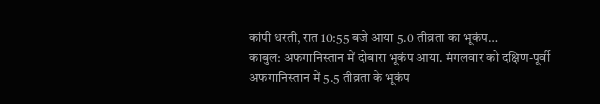कांपी धरती, रात 10:55 बजे आया 5.0 तीव्रता का भूकंप…
काबुल: अफगानिस्तान में दोबारा भूकंप आया. मंगलवार को दक्षिण-पूर्वी अफगानिस्तान में 5.5 तीव्रता के भूकंप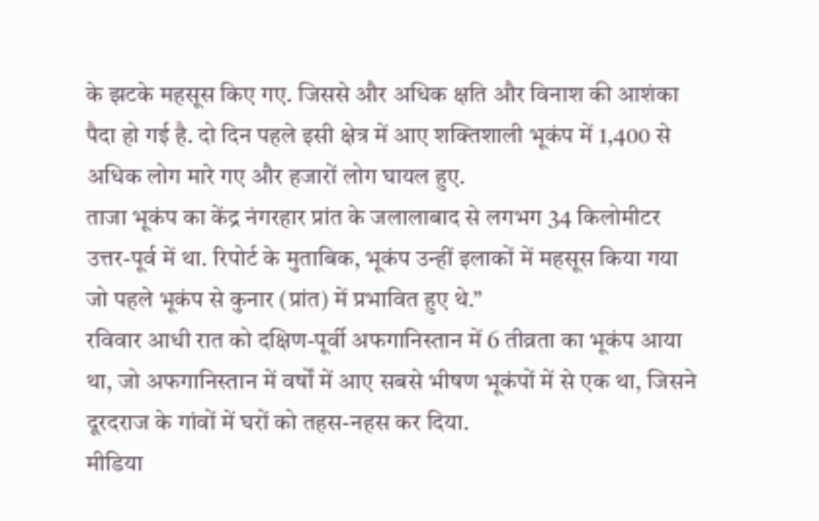के झटके महसूस किए गए. जिससे और अधिक क्षति और विनाश की आशंका पैदा हो गई है. दो दिन पहले इसी क्षेत्र में आए शक्तिशाली भूकंप में 1,400 से अधिक लोग मारे गए और हजारों लोग घायल हुए.
ताजा भूकंप का केंद्र नंगरहार प्रांत के जलालाबाद से लगभग 34 किलोमीटर उत्तर-पूर्व में था. रिपोर्ट के मुताबिक, भूकंप उन्हीं इलाकों में महसूस किया गया जो पहले भूकंप से कुनार (प्रांत) में प्रभावित हुए थे.”
रविवार आधी रात को दक्षिण-पूर्वी अफगानिस्तान में 6 तीव्रता का भूकंप आया था, जो अफगानिस्तान में वर्षों में आए सबसे भीषण भूकंपों में से एक था, जिसने दूरदराज के गांवों में घरों को तहस-नहस कर दिया.
मीडिया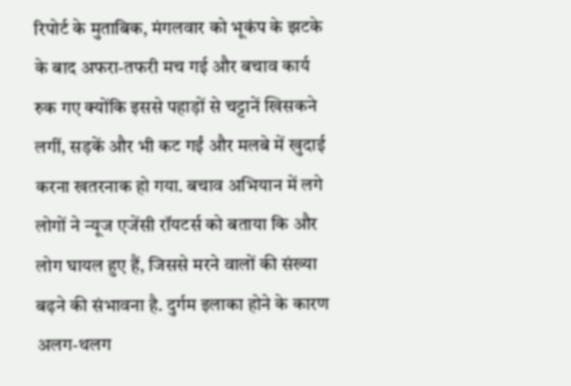रिपोर्ट के मुताबिक, मंगलवार को भूकंप के झटके के बाद अफरा-तफरी मच गई और बचाव कार्य रुक गए क्योंकि इससे पहाड़ों से चट्टानें खिसकने लगीं, सड़कें और भी कट गईं और मलबे में खुदाई करना खतरनाक हो गया. बचाव अभियान में लगे लोगों ने न्यूज एजेंसी रॉयटर्स को बताया कि और लोग घायल हुए हैं, जिससे मरने वालों की संख्या बढ़ने की संभावना है. दुर्गम इलाका होने के कारण अलग-थलग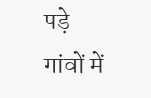पड़े गांवों में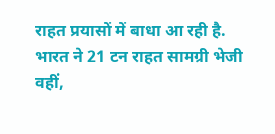राहत प्रयासों में बाधा आ रही है.
भारत ने 21 टन राहत सामग्री भेजी
वहीं,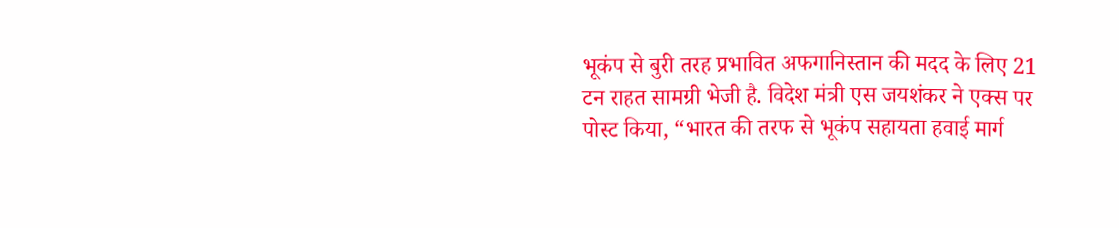भूकंप से बुरी तरह प्रभावित अफगानिस्तान की मदद के लिए 21 टन राहत सामग्री भेजी है. विदेश मंत्री एस जयशंकर ने एक्स पर पोस्ट किया, “भारत की तरफ से भूकंप सहायता हवाई मार्ग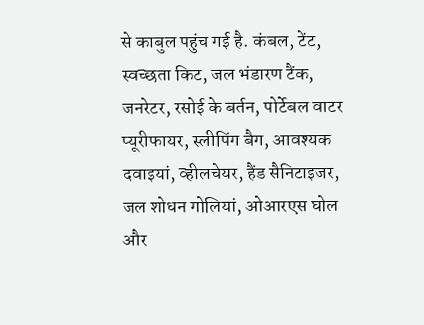से काबुल पहुंच गई है. कंबल, टेंट, स्वच्छता किट, जल भंडारण टैंक, जनरेटर, रसोई के बर्तन, पोर्टेबल वाटर प्यूरीफायर, स्लीपिंग बैग, आवश्यक दवाइयां, व्हीलचेयर, हैंड सैनिटाइजर, जल शोधन गोलियां, ओआरएस घोल और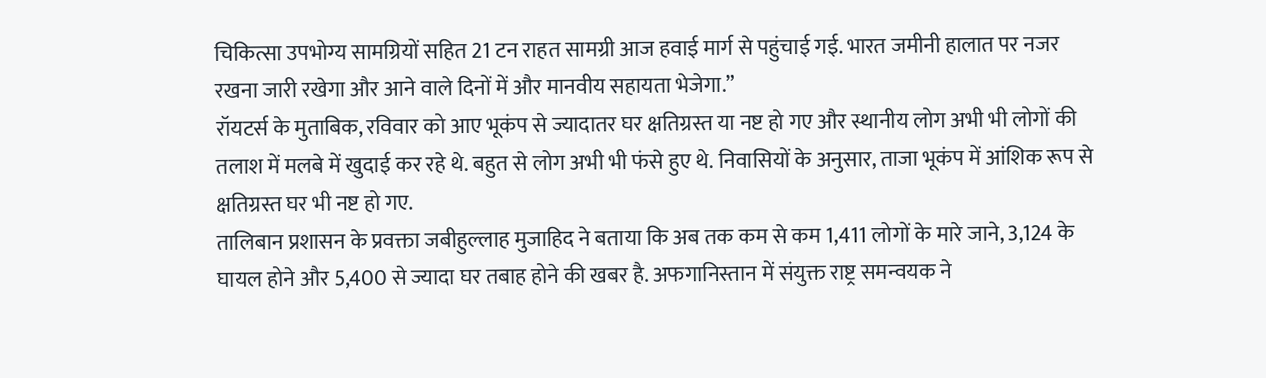चिकित्सा उपभोग्य सामग्रियों सहित 21 टन राहत सामग्री आज हवाई मार्ग से पहुंचाई गई. भारत जमीनी हालात पर नजर रखना जारी रखेगा और आने वाले दिनों में और मानवीय सहायता भेजेगा.”
रॉयटर्स के मुताबिक, रविवार को आए भूकंप से ज्यादातर घर क्षतिग्रस्त या नष्ट हो गए और स्थानीय लोग अभी भी लोगों की तलाश में मलबे में खुदाई कर रहे थे. बहुत से लोग अभी भी फंसे हुए थे. निवासियों के अनुसार, ताजा भूकंप में आंशिक रूप से क्षतिग्रस्त घर भी नष्ट हो गए.
तालिबान प्रशासन के प्रवक्ता जबीहुल्लाह मुजाहिद ने बताया कि अब तक कम से कम 1,411 लोगों के मारे जाने, 3,124 के घायल होने और 5,400 से ज्यादा घर तबाह होने की खबर है. अफगानिस्तान में संयुक्त राष्ट्र समन्वयक ने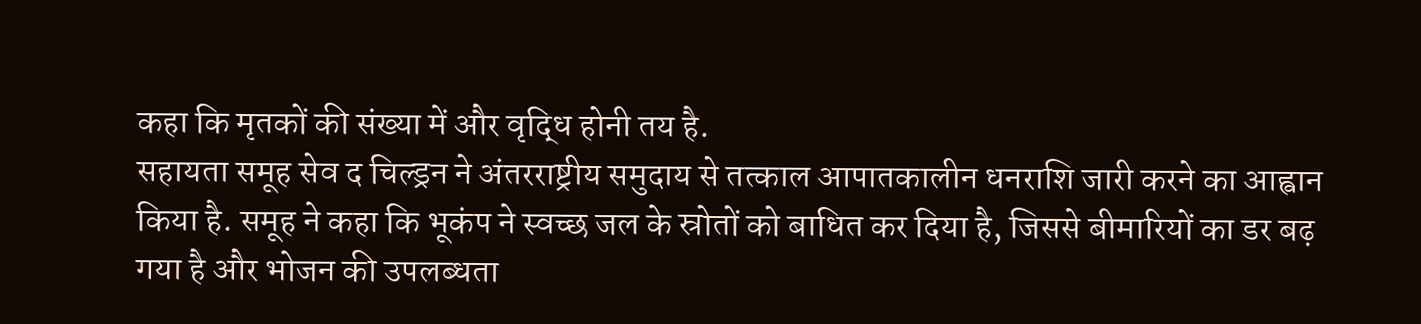कहा कि मृतकों की संख्या में और वृद्धि होनी तय है.
सहायता समूह सेव द चिल्ड्रन ने अंतरराष्ट्रीय समुदाय से तत्काल आपातकालीन धनराशि जारी करने का आह्वान किया है. समूह ने कहा कि भूकंप ने स्वच्छ जल के स्रोतों को बाधित कर दिया है, जिससे बीमारियों का डर बढ़ गया है और भोजन की उपलब्धता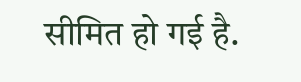सीमित हो गई है.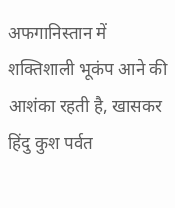अफगानिस्तान में शक्तिशाली भूकंप आने की आशंका रहती है, खासकर हिंदु कुश पर्वत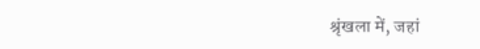श्रृंखला में, जहां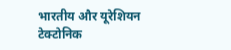भारतीय और यूरेशियन टेक्टोनिक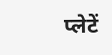प्लेटें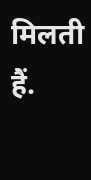मिलती हैं.